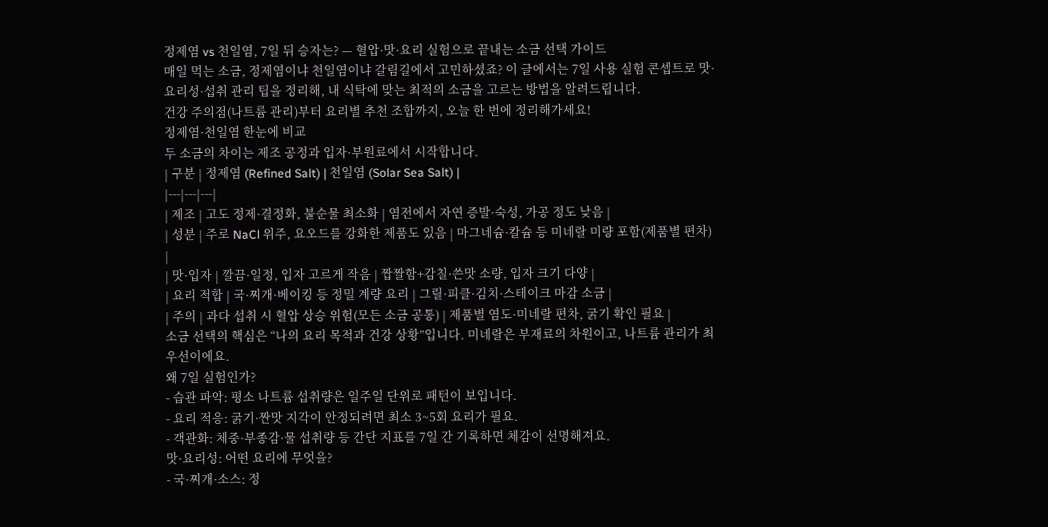정제염 vs 천일염, 7일 뒤 승자는? — 혈압·맛·요리 실험으로 끝내는 소금 선택 가이드
매일 먹는 소금, 정제염이냐 천일염이냐 갈림길에서 고민하셨죠? 이 글에서는 7일 사용 실험 콘셉트로 맛·요리성·섭취 관리 팁을 정리해, 내 식탁에 맞는 최적의 소금을 고르는 방법을 알려드립니다.
건강 주의점(나트륨 관리)부터 요리별 추천 조합까지, 오늘 한 번에 정리해가세요!
정제염·천일염 한눈에 비교
두 소금의 차이는 제조 공정과 입자·부원료에서 시작합니다.
| 구분 | 정제염 (Refined Salt) | 천일염 (Solar Sea Salt) |
|---|---|---|
| 제조 | 고도 정제·결정화, 불순물 최소화 | 염전에서 자연 증발·숙성, 가공 정도 낮음 |
| 성분 | 주로 NaCl 위주, 요오드를 강화한 제품도 있음 | 마그네슘·칼슘 등 미네랄 미량 포함(제품별 편차) |
| 맛·입자 | 깔끔·일정, 입자 고르게 작음 | 짭짤함+감칠·쓴맛 소량, 입자 크기 다양 |
| 요리 적합 | 국·찌개·베이킹 등 정밀 계량 요리 | 그릴·피클·김치·스테이크 마감 소금 |
| 주의 | 과다 섭취 시 혈압 상승 위험(모든 소금 공통) | 제품별 염도·미네랄 편차, 굵기 확인 필요 |
소금 선택의 핵심은 “나의 요리 목적과 건강 상황”입니다. 미네랄은 부재료의 차원이고, 나트륨 관리가 최우선이에요.
왜 7일 실험인가?
- 습관 파악: 평소 나트륨 섭취량은 일주일 단위로 패턴이 보입니다.
- 요리 적응: 굵기·짠맛 지각이 안정되려면 최소 3~5회 요리가 필요.
- 객관화: 체중·부종감·물 섭취량 등 간단 지표를 7일 간 기록하면 체감이 선명해져요.
맛·요리성: 어떤 요리에 무엇을?
- 국·찌개·소스: 정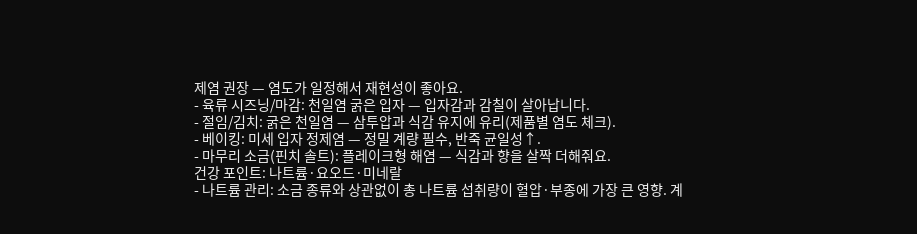제염 권장 — 염도가 일정해서 재현성이 좋아요.
- 육류 시즈닝/마감: 천일염 굵은 입자 — 입자감과 감칠이 살아납니다.
- 절임/김치: 굵은 천일염 — 삼투압과 식감 유지에 유리(제품별 염도 체크).
- 베이킹: 미세 입자 정제염 — 정밀 계량 필수, 반죽 균일성↑.
- 마무리 소금(핀치 솔트): 플레이크형 해염 — 식감과 향을 살짝 더해줘요.
건강 포인트: 나트륨·요오드·미네랄
- 나트륨 관리: 소금 종류와 상관없이 총 나트륨 섭취량이 혈압·부종에 가장 큰 영향. 계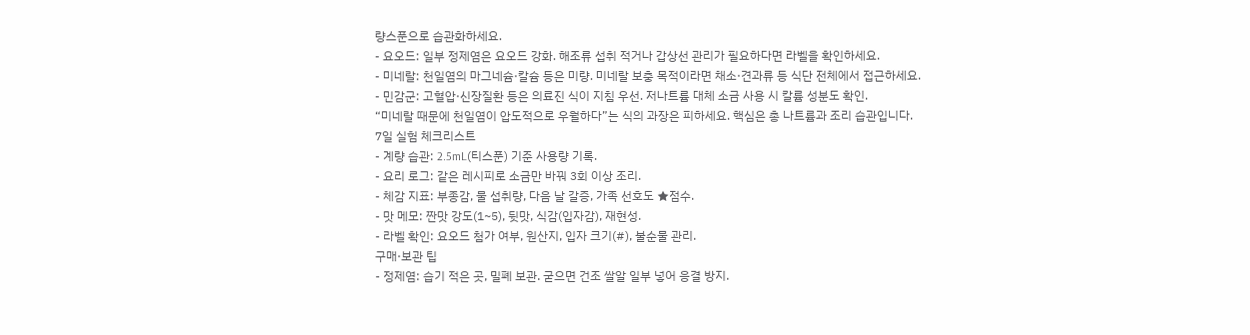량스푼으로 습관화하세요.
- 요오드: 일부 정제염은 요오드 강화. 해조류 섭취 적거나 갑상선 관리가 필요하다면 라벨을 확인하세요.
- 미네랄: 천일염의 마그네슘·칼슘 등은 미량. 미네랄 보충 목적이라면 채소·견과류 등 식단 전체에서 접근하세요.
- 민감군: 고혈압·신장질환 등은 의료진 식이 지침 우선. 저나트륨 대체 소금 사용 시 칼륨 성분도 확인.
“미네랄 때문에 천일염이 압도적으로 우월하다”는 식의 과장은 피하세요. 핵심은 총 나트륨과 조리 습관입니다.
7일 실험 체크리스트
- 계량 습관: 2.5mL(티스푼) 기준 사용량 기록.
- 요리 로그: 같은 레시피로 소금만 바꿔 3회 이상 조리.
- 체감 지표: 부종감, 물 섭취량, 다음 날 갈증, 가족 선호도 ★점수.
- 맛 메모: 짠맛 강도(1~5), 뒷맛, 식감(입자감), 재현성.
- 라벨 확인: 요오드 첨가 여부, 원산지, 입자 크기(#), 불순물 관리.
구매·보관 팁
- 정제염: 습기 적은 곳, 밀폐 보관. 굳으면 건조 쌀알 일부 넣어 응결 방지.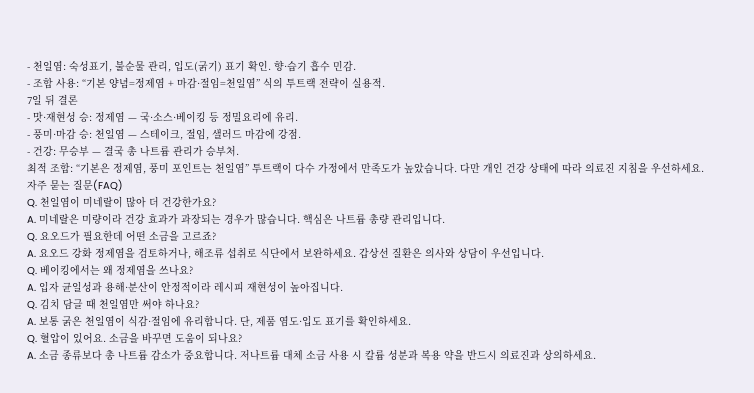- 천일염: 숙성표기, 불순물 관리, 입도(굵기) 표기 확인. 향·습기 흡수 민감.
- 조합 사용: “기본 양념=정제염 + 마감·절임=천일염” 식의 투트랙 전략이 실용적.
7일 뒤 결론
- 맛·재현성 승: 정제염 — 국·소스·베이킹 등 정밀요리에 유리.
- 풍미·마감 승: 천일염 — 스테이크, 절임, 샐러드 마감에 강점.
- 건강: 무승부 — 결국 총 나트륨 관리가 승부처.
최적 조합: “기본은 정제염, 풍미 포인트는 천일염” 투트랙이 다수 가정에서 만족도가 높았습니다. 다만 개인 건강 상태에 따라 의료진 지침을 우선하세요.
자주 묻는 질문(FAQ)
Q. 천일염이 미네랄이 많아 더 건강한가요?
A. 미네랄은 미량이라 건강 효과가 과장되는 경우가 많습니다. 핵심은 나트륨 총량 관리입니다.
Q. 요오드가 필요한데 어떤 소금을 고르죠?
A. 요오드 강화 정제염을 검토하거나, 해조류 섭취로 식단에서 보완하세요. 갑상선 질환은 의사와 상담이 우선입니다.
Q. 베이킹에서는 왜 정제염을 쓰나요?
A. 입자 균일성과 용해·분산이 안정적이라 레시피 재현성이 높아집니다.
Q. 김치 담글 때 천일염만 써야 하나요?
A. 보통 굵은 천일염이 식감·절임에 유리합니다. 단, 제품 염도·입도 표기를 확인하세요.
Q. 혈압이 있어요. 소금을 바꾸면 도움이 되나요?
A. 소금 종류보다 총 나트륨 감소가 중요합니다. 저나트륨 대체 소금 사용 시 칼륨 성분과 복용 약을 반드시 의료진과 상의하세요.